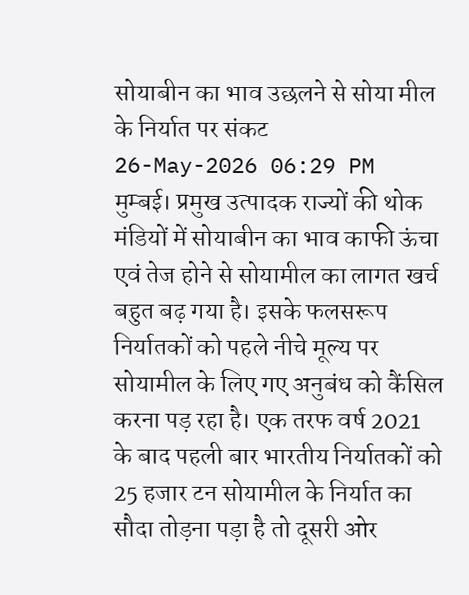सोयाबीन का भाव उछलने से सोया मील के निर्यात पर संकट
26-May-2026 06:29 PM
मुम्बई। प्रमुख उत्पादक राज्यों की थोक मंडियों में सोयाबीन का भाव काफी ऊंचा एवं तेज होने से सोयामील का लागत खर्च बहुत बढ़ गया है। इसके फलसरूप निर्यातकों को पहले नीचे मूल्य पर सोयामील के लिए गए अनुबंध को कैंसिल करना पड़ रहा है। एक तरफ वर्ष 2021 के बाद पहली बार भारतीय निर्यातकों को 25 हजार टन सोयामील के निर्यात का सौदा तोड़ना पड़ा है तो दूसरी ओर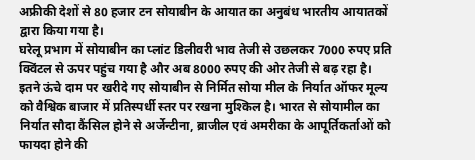अफ्रीकी देशों से 80 हजार टन सोयाबीन के आयात का अनुबंध भारतीय आयातकों द्वारा किया गया है।
घरेलू प्रभाग में सोयाबीन का प्लांट डिलीवरी भाव तेजी से उछलकर 7000 रुपए प्रति क्विंटल से ऊपर पहुंच गया है और अब 8000 रुपए की ओर तेजी से बढ़ रहा है। इतने ऊंचे दाम पर खरीदे गए सोयाबीन से निर्मित सोया मील के निर्यात ऑफर मूल्य को वैश्विक बाजार में प्रतिस्पर्धी स्तर पर रखना मुश्किल है। भारत से सोयामील का निर्यात सौदा कैंसिल होने से अर्जेन्टीना, ब्राजील एवं अमरीका के आपूर्तिकर्ताओं को फायदा होने की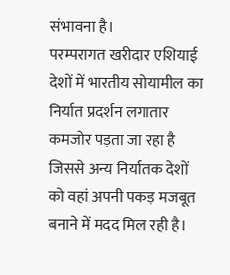संभावना है।
परम्परागत खरीदार एशियाई देशों में भारतीय सोयामील का निर्यात प्रदर्शन लगातार कमजोर पड़ता जा रहा है जिससे अन्य निर्यातक देशों को वहां अपनी पकड़ मजबूत बनाने में मदद मिल रही है।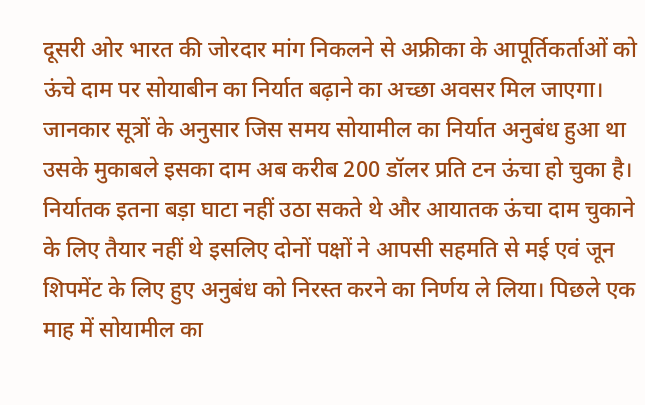दूसरी ओर भारत की जोरदार मांग निकलने से अफ्रीका के आपूर्तिकर्ताओं को ऊंचे दाम पर सोयाबीन का निर्यात बढ़ाने का अच्छा अवसर मिल जाएगा।
जानकार सूत्रों के अनुसार जिस समय सोयामील का निर्यात अनुबंध हुआ था उसके मुकाबले इसका दाम अब करीब 200 डॉलर प्रति टन ऊंचा हो चुका है।
निर्यातक इतना बड़ा घाटा नहीं उठा सकते थे और आयातक ऊंचा दाम चुकाने के लिए तैयार नहीं थे इसलिए दोनों पक्षों ने आपसी सहमति से मई एवं जून शिपमेंट के लिए हुए अनुबंध को निरस्त करने का निर्णय ले लिया। पिछले एक माह में सोयामील का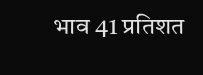भाव 41 प्रतिशत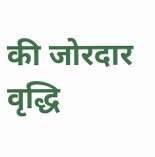की जोरदार वृद्धि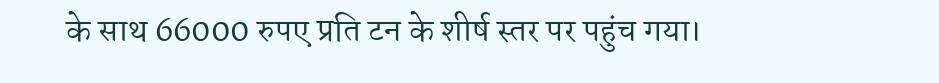के साथ 66000 रुपए प्रति टन के शीर्ष स्तर पर पहुंच गया।